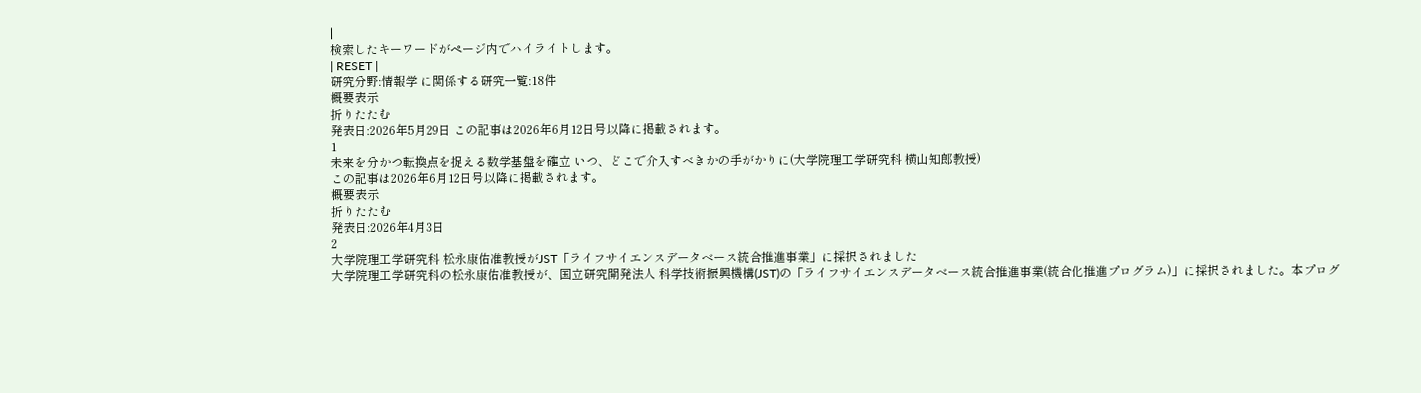|
検索したキーワードがページ内でハイライトします。
| RESET |
研究分野:情報学 に関係する研究一覧:18件
概要表示
折りたたむ
発表日:2026年5月29日 この記事は2026年6月12日号以降に掲載されます。
1
未来を分かつ転換点を捉える数学基盤を確立 いつ、どこで介入すべきかの手がかりに(大学院理工学研究科 横山知郎教授)
この記事は2026年6月12日号以降に掲載されます。
概要表示
折りたたむ
発表日:2026年4月3日
2
大学院理工学研究科 松永康佑准教授がJST「ライフサイエンスデータベース統合推進事業」に採択されました
大学院理工学研究科の松永康佑准教授が、国立研究開発法人 科学技術振興機構(JST)の「ライフサイエンスデータベース統合推進事業(統合化推進プログラム)」に採択されました。本プログ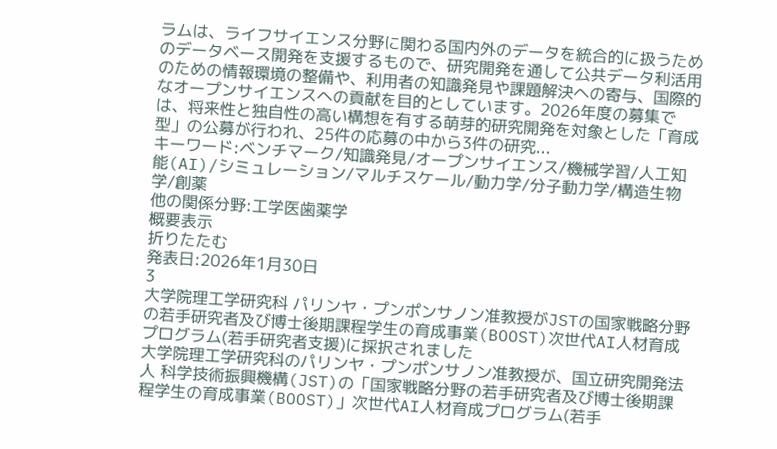ラムは、ライフサイエンス分野に関わる国内外のデータを統合的に扱うためのデータベース開発を支援するもので、研究開発を通して公共データ利活用のための情報環境の整備や、利用者の知識発見や課題解決への寄与、国際的なオープンサイエンスへの貢献を目的としています。2026年度の募集では、将来性と独自性の高い構想を有する萌芽的研究開発を対象とした「育成型」の公募が行われ、25件の応募の中から3件の研究...
キーワード:ベンチマーク/知識発見/オープンサイエンス/機械学習/人工知能(AI)/シミュレーション/マルチスケール/動力学/分子動力学/構造生物学/創薬
他の関係分野:工学医歯薬学
概要表示
折りたたむ
発表日:2026年1月30日
3
大学院理工学研究科 パリンヤ・プンポンサノン准教授がJSTの国家戦略分野の若手研究者及び博士後期課程学生の育成事業(BOOST)次世代AI人材育成プログラム(若手研究者支援)に採択されました
大学院理工学研究科のパリンヤ・プンポンサノン准教授が、国立研究開発法人 科学技術振興機構(JST)の「国家戦略分野の若手研究者及び博士後期課程学生の育成事業(BOOST)」次世代AI人材育成プログラム(若手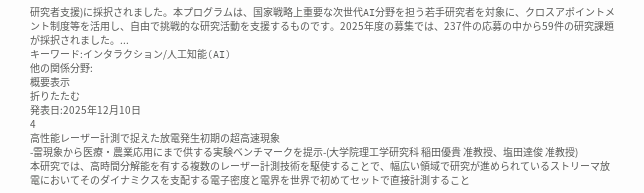研究者支援)に採択されました。本プログラムは、国家戦略上重要な次世代AI分野を担う若手研究者を対象に、クロスアポイントメント制度等を活用し、自由で挑戦的な研究活動を支援するものです。2025年度の募集では、237件の応募の中から59件の研究課題が採択されました。...
キーワード:インタラクション/人工知能(AI)
他の関係分野:
概要表示
折りたたむ
発表日:2025年12月10日
4
高性能レーザー計測で捉えた放電発生初期の超高速現象
-雷現象から医療・農業応用にまで供する実験ベンチマークを提示-(大学院理工学研究科 稲田優貴 准教授、塩田達俊 准教授)
本研究では、高時間分解能を有する複数のレーザー計測技術を駆使することで、幅広い領域で研究が進められているストリーマ放電においてそのダイナミクスを支配する電子密度と電界を世界で初めてセットで直接計測すること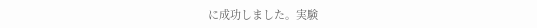に成功しました。実験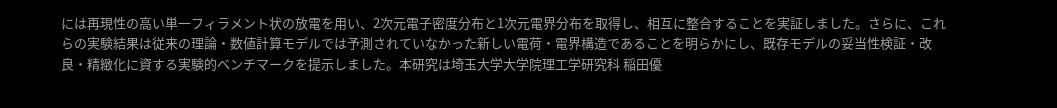には再現性の高い単一フィラメント状の放電を用い、2次元電子密度分布と1次元電界分布を取得し、相互に整合することを実証しました。さらに、これらの実験結果は従来の理論・数値計算モデルでは予測されていなかった新しい電荷・電界構造であることを明らかにし、既存モデルの妥当性検証・改良・精緻化に資する実験的ベンチマークを提示しました。本研究は埼玉大学大学院理工学研究科 稲田優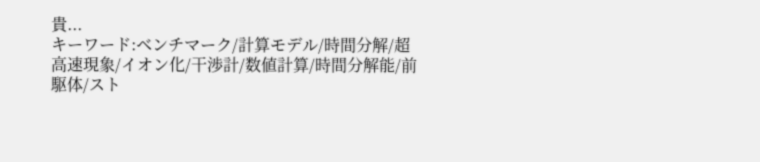貴...
キーワード:ベンチマーク/計算モデル/時間分解/超高速現象/イオン化/干渉計/数値計算/時間分解能/前駆体/スト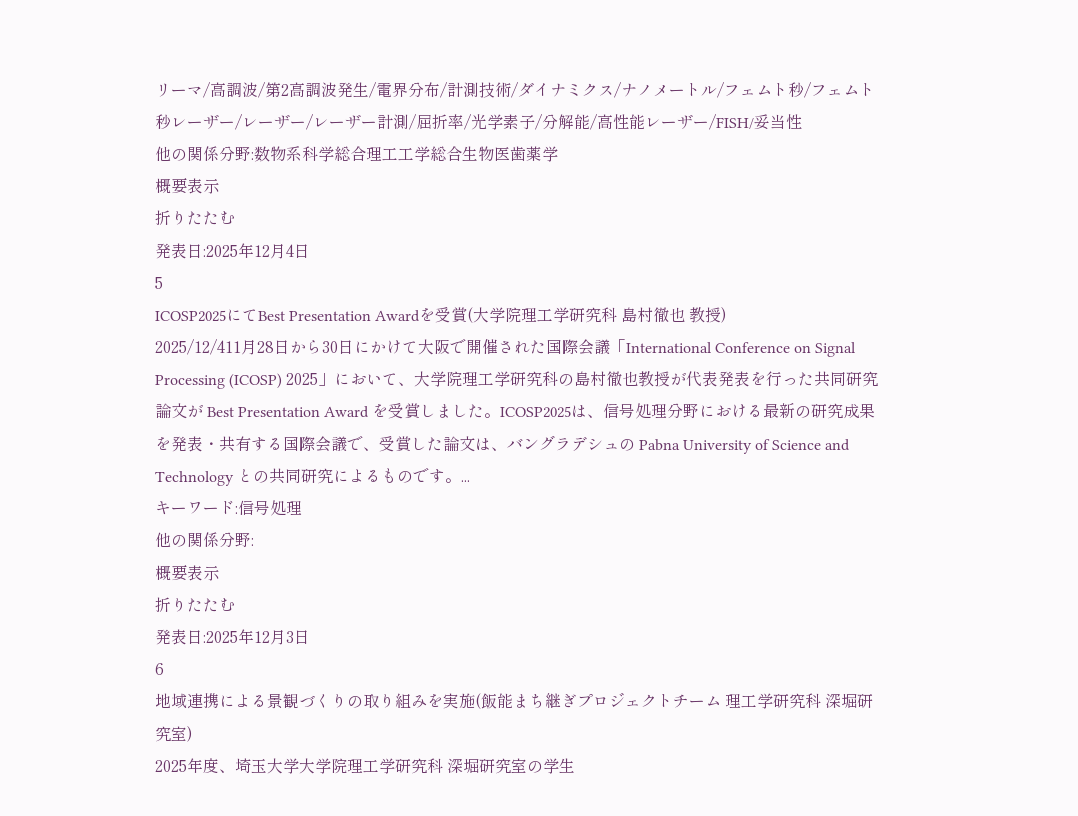リーマ/高調波/第2高調波発生/電界分布/計測技術/ダイナミクス/ナノメートル/フェムト秒/フェムト秒レーザー/レーザー/レーザー計測/屈折率/光学素子/分解能/高性能レーザー/FISH/妥当性
他の関係分野:数物系科学総合理工工学総合生物医歯薬学
概要表示
折りたたむ
発表日:2025年12月4日
5
ICOSP2025にてBest Presentation Awardを受賞(大学院理工学研究科 島村徹也 教授)
2025/12/411月28日から30日にかけて大阪で開催された国際会議「International Conference on Signal Processing (ICOSP) 2025」において、大学院理工学研究科の島村徹也教授が代表発表を行った共同研究論文が Best Presentation Award を受賞しました。ICOSP2025は、信号処理分野における最新の研究成果を発表・共有する国際会議で、受賞した論文は、バングラデシュの Pabna University of Science and Technology との共同研究によるものです。...
キーワード:信号処理
他の関係分野:
概要表示
折りたたむ
発表日:2025年12月3日
6
地域連携による景観づくりの取り組みを実施(飯能まち継ぎプロジェクトチーム 理工学研究科 深堀研究室)
2025年度、埼玉大学大学院理工学研究科 深堀研究室の学生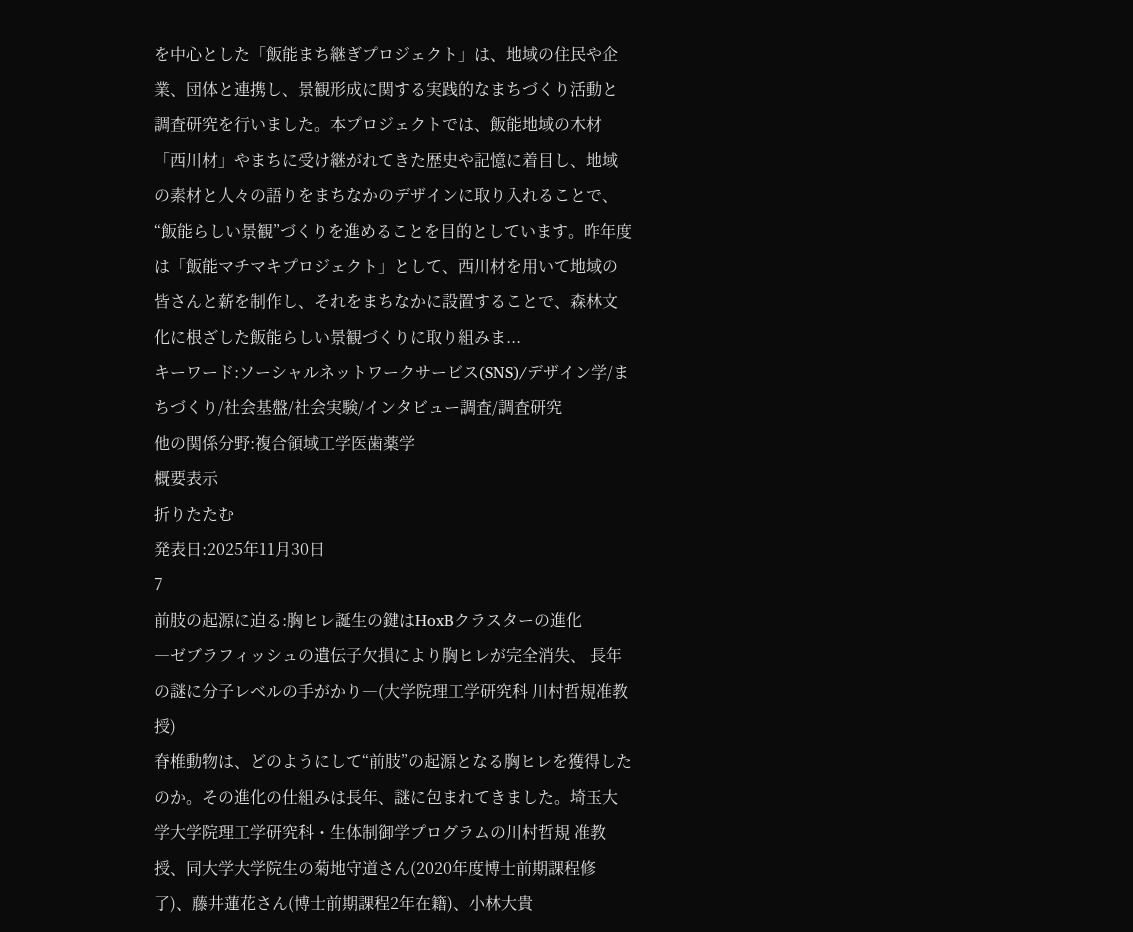を中心とした「飯能まち継ぎプロジェクト」は、地域の住民や企業、団体と連携し、景観形成に関する実践的なまちづくり活動と調査研究を行いました。本プロジェクトでは、飯能地域の木材「西川材」やまちに受け継がれてきた歴史や記憶に着目し、地域の素材と人々の語りをまちなかのデザインに取り入れることで、“飯能らしい景観”づくりを進めることを目的としています。昨年度は「飯能マチマキプロジェクト」として、西川材を用いて地域の皆さんと薪を制作し、それをまちなかに設置することで、森林文化に根ざした飯能らしい景観づくりに取り組みま...
キーワード:ソーシャルネットワークサービス(SNS)/デザイン学/まちづくり/社会基盤/社会実験/インタビュー調査/調査研究
他の関係分野:複合領域工学医歯薬学
概要表示
折りたたむ
発表日:2025年11月30日
7
前肢の起源に迫る:胸ヒレ誕生の鍵はHoxBクラスターの進化
―ゼブラフィッシュの遺伝子欠損により胸ヒレが完全消失、 長年の謎に分子レベルの手がかり―(大学院理工学研究科 川村哲規准教授)
脊椎動物は、どのようにして“前肢”の起源となる胸ヒレを獲得したのか。その進化の仕組みは長年、謎に包まれてきました。埼玉大学大学院理工学研究科・生体制御学プログラムの川村哲規 准教授、同大学大学院生の菊地守道さん(2020年度博士前期課程修了)、藤井蓮花さん(博士前期課程2年在籍)、小林大貴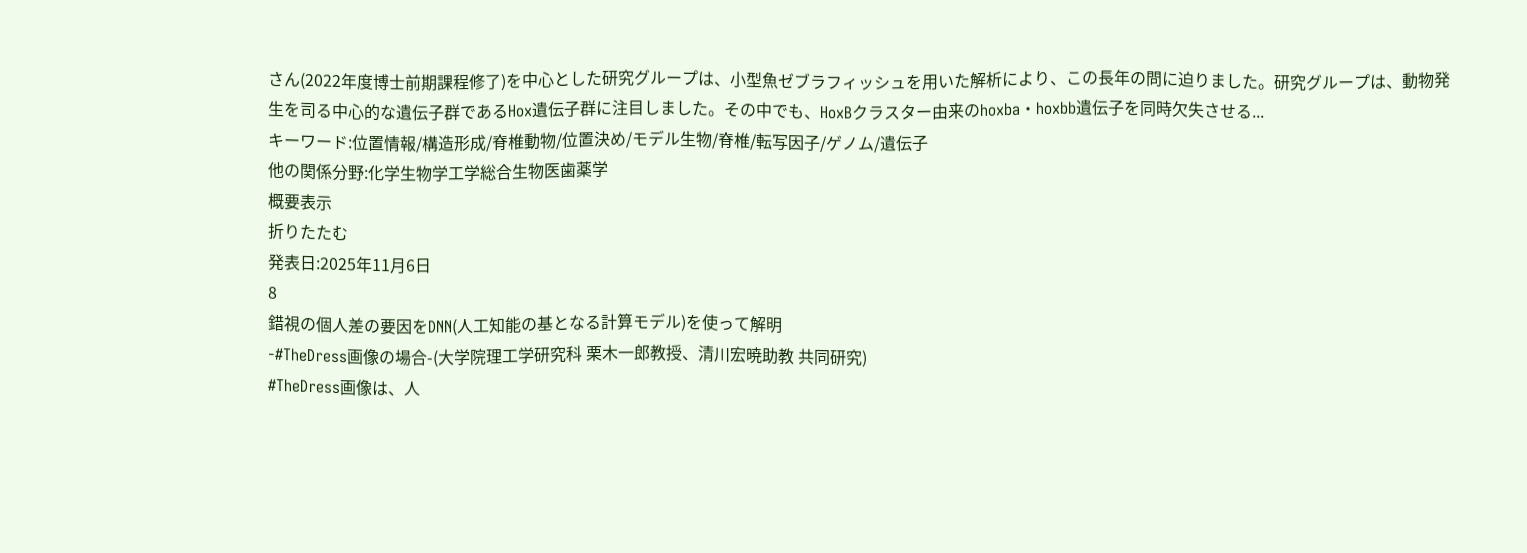さん(2022年度博士前期課程修了)を中心とした研究グループは、小型魚ゼブラフィッシュを用いた解析により、この長年の問に迫りました。研究グループは、動物発生を司る中心的な遺伝子群であるHox遺伝子群に注目しました。その中でも、HoxBクラスター由来のhoxba・hoxbb遺伝子を同時欠失させる...
キーワード:位置情報/構造形成/脊椎動物/位置決め/モデル生物/脊椎/転写因子/ゲノム/遺伝子
他の関係分野:化学生物学工学総合生物医歯薬学
概要表示
折りたたむ
発表日:2025年11月6日
8
錯視の個人差の要因をDNN(人工知能の基となる計算モデル)を使って解明
-#TheDress画像の場合-(大学院理工学研究科 栗木一郎教授、清川宏暁助教 共同研究)
#TheDress画像は、人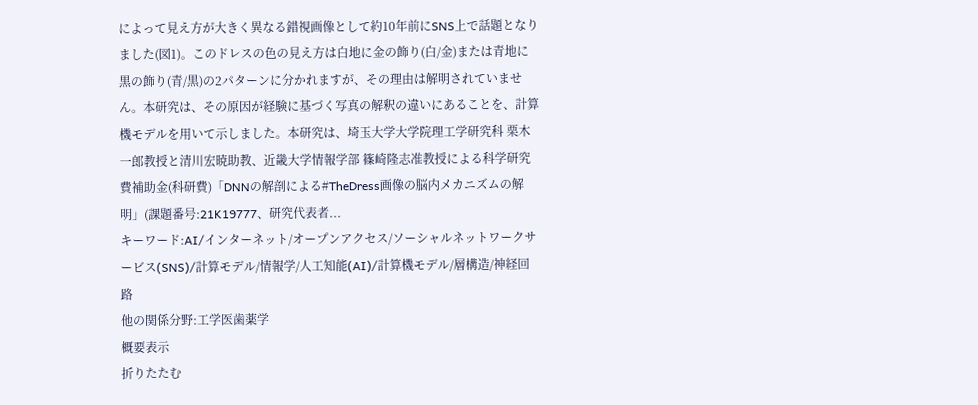によって見え方が大きく異なる錯視画像として約10年前にSNS上で話題となりました(図1)。このドレスの色の見え方は白地に金の飾り(白/金)または青地に黒の飾り(青/黒)の2パターンに分かれますが、その理由は解明されていません。本研究は、その原因が経験に基づく写真の解釈の違いにあることを、計算機モデルを用いて示しました。本研究は、埼玉大学大学院理工学研究科 栗木一郎教授と清川宏暁助教、近畿大学情報学部 篠崎隆志准教授による科学研究費補助金(科研費)「DNNの解剖による#TheDress画像の脳内メカニズムの解明」(課題番号:21K19777、研究代表者...
キーワード:AI/インターネット/オープンアクセス/ソーシャルネットワークサービス(SNS)/計算モデル/情報学/人工知能(AI)/計算機モデル/層構造/神経回路
他の関係分野:工学医歯薬学
概要表示
折りたたむ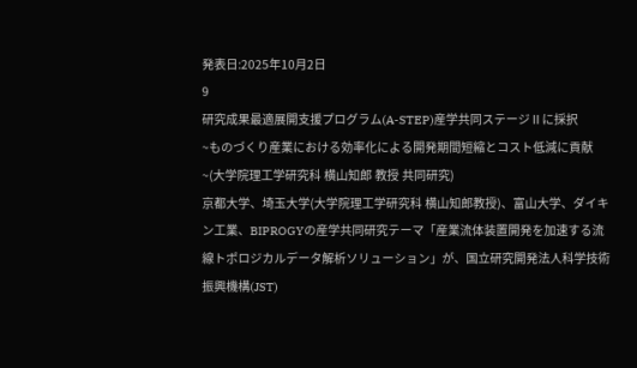発表日:2025年10月2日
9
研究成果最適展開支援プログラム(A-STEP)産学共同ステージⅡに採択
~ものづくり産業における効率化による開発期間短縮とコスト低減に貢献~(大学院理工学研究科 横山知郎 教授 共同研究)
京都大学、埼玉大学(大学院理工学研究科 横山知郎教授)、富山大学、ダイキン工業、BIPROGYの産学共同研究テーマ「産業流体装置開発を加速する流線トポロジカルデータ解析ソリューション」が、国立研究開発法人科学技術振興機構(JST)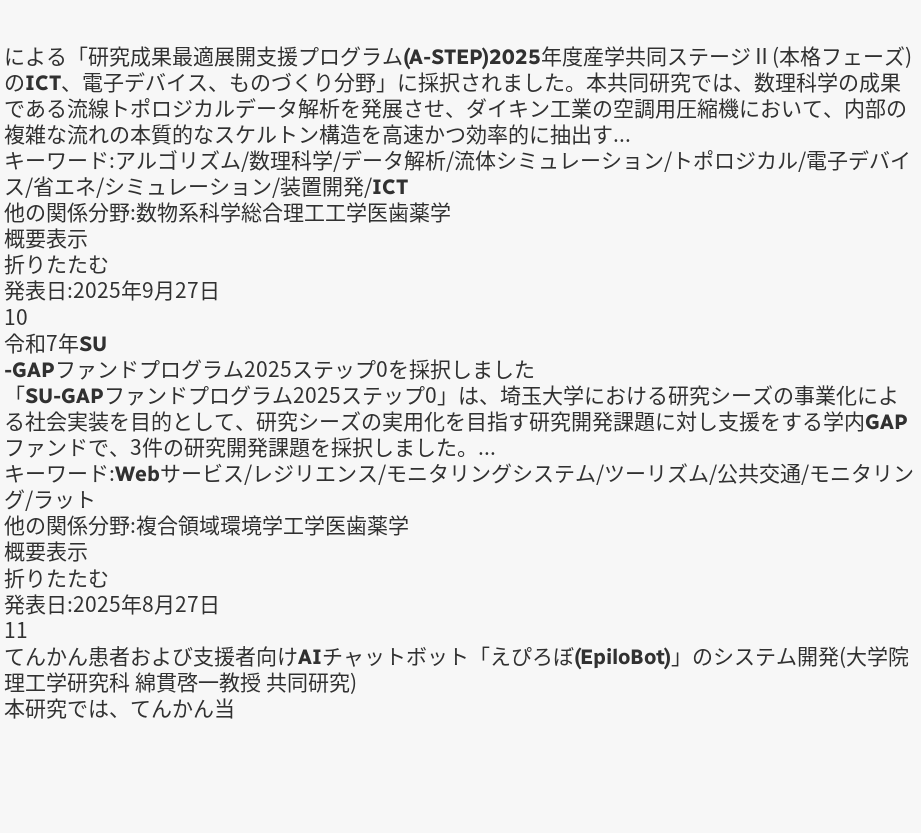による「研究成果最適展開支援プログラム(A-STEP)2025年度産学共同ステージⅡ(本格フェーズ)のICT、電子デバイス、ものづくり分野」に採択されました。本共同研究では、数理科学の成果である流線トポロジカルデータ解析を発展させ、ダイキン工業の空調用圧縮機において、内部の複雑な流れの本質的なスケルトン構造を高速かつ効率的に抽出す...
キーワード:アルゴリズム/数理科学/データ解析/流体シミュレーション/トポロジカル/電子デバイス/省エネ/シミュレーション/装置開発/ICT
他の関係分野:数物系科学総合理工工学医歯薬学
概要表示
折りたたむ
発表日:2025年9月27日
10
令和7年SU
-GAPファンドプログラム2025ステップ0を採択しました
「SU-GAPファンドプログラム2025ステップ0」は、埼玉大学における研究シーズの事業化による社会実装を目的として、研究シーズの実用化を目指す研究開発課題に対し支援をする学内GAPファンドで、3件の研究開発課題を採択しました。...
キーワード:Webサービス/レジリエンス/モニタリングシステム/ツーリズム/公共交通/モニタリング/ラット
他の関係分野:複合領域環境学工学医歯薬学
概要表示
折りたたむ
発表日:2025年8月27日
11
てんかん患者および支援者向けAIチャットボット「えぴろぼ(EpiloBot)」のシステム開発(大学院理工学研究科 綿貫啓一教授 共同研究)
本研究では、てんかん当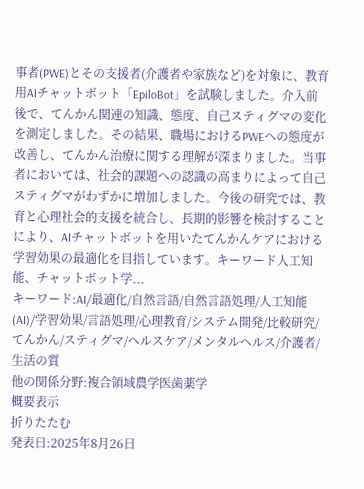事者(PWE)とその支援者(介護者や家族など)を対象に、教育用AIチャットボット「EpiloBot」を試験しました。介入前後で、てんかん関連の知識、態度、自己スティグマの変化を測定しました。その結果、職場におけるPWEへの態度が改善し、てんかん治療に関する理解が深まりました。当事者においては、社会的課題への認識の高まりによって自己スティグマがわずかに増加しました。今後の研究では、教育と心理社会的支援を統合し、長期的影響を検討することにより、AIチャットボットを用いたてんかんケアにおける学習効果の最適化を目指しています。キーワード人工知能、チャットボット学...
キーワード:AI/最適化/自然言語/自然言語処理/人工知能(AI)/学習効果/言語処理/心理教育/システム開発/比較研究/てんかん/スティグマ/ヘルスケア/メンタルヘルス/介護者/生活の質
他の関係分野:複合領域農学医歯薬学
概要表示
折りたたむ
発表日:2025年8月26日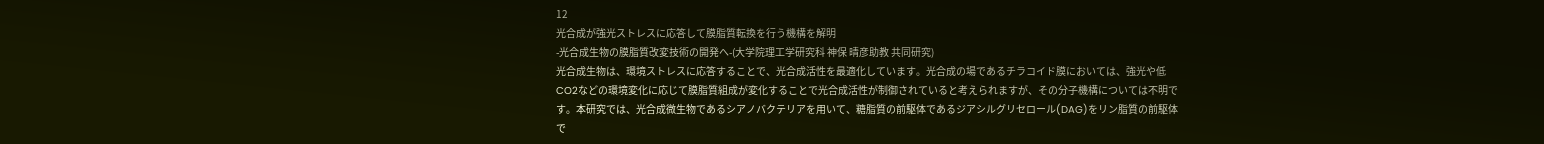12
光合成が強光ストレスに応答して膜脂質転換を行う機構を解明
-光合成生物の膜脂質改変技術の開発へ-(大学院理工学研究科 神保 晴彦助教 共同研究)
光合成生物は、環境ストレスに応答することで、光合成活性を最適化しています。光合成の場であるチラコイド膜においては、強光や低CO2などの環境変化に応じて膜脂質組成が変化することで光合成活性が制御されていると考えられますが、その分子機構については不明です。本研究では、光合成微生物であるシアノバクテリアを用いて、糖脂質の前駆体であるジアシルグリセロール(DAG)をリン脂質の前駆体で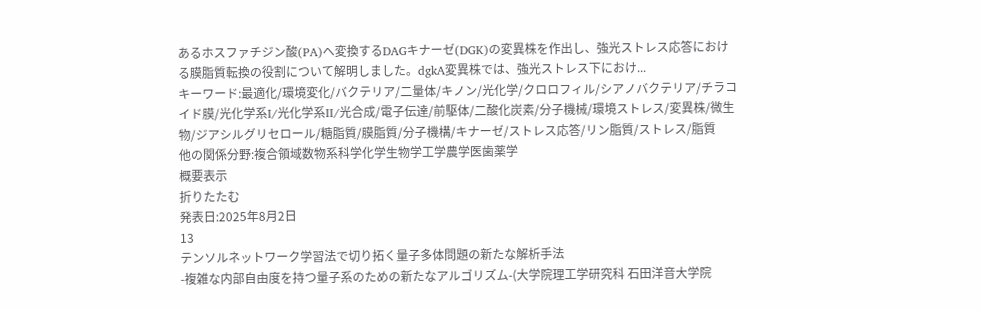あるホスファチジン酸(PA)へ変換するDAGキナーゼ(DGK)の変異株を作出し、強光ストレス応答における膜脂質転換の役割について解明しました。dgkA変異株では、強光ストレス下におけ...
キーワード:最適化/環境変化/バクテリア/二量体/キノン/光化学/クロロフィル/シアノバクテリア/チラコイド膜/光化学系I/光化学系II/光合成/電子伝達/前駆体/二酸化炭素/分子機械/環境ストレス/変異株/微生物/ジアシルグリセロール/糖脂質/膜脂質/分子機構/キナーゼ/ストレス応答/リン脂質/ストレス/脂質
他の関係分野:複合領域数物系科学化学生物学工学農学医歯薬学
概要表示
折りたたむ
発表日:2025年8月2日
13
テンソルネットワーク学習法で切り拓く量子多体問題の新たな解析手法
-複雑な内部自由度を持つ量子系のための新たなアルゴリズム-(大学院理工学研究科 石田洋音大学院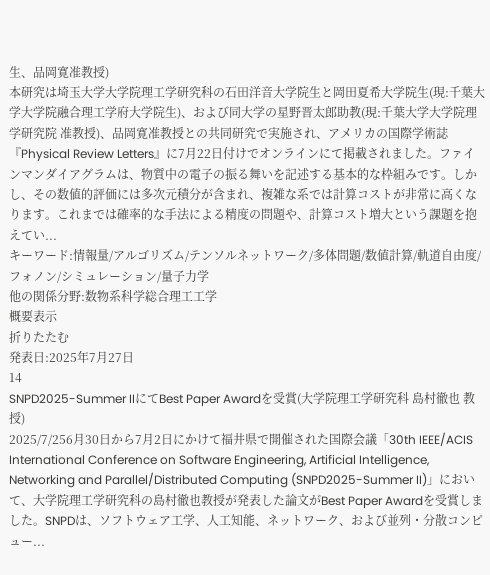生、品岡寛准教授)
本研究は埼玉大学大学院理工学研究科の石田洋音大学院生と岡田夏希大学院生(現:千葉大学大学院融合理工学府大学院生)、および同大学の星野晋太郎助教(現:千葉大学大学院理学研究院 准教授)、品岡寛准教授との共同研究で実施され、アメリカの国際学術誌『Physical Review Letters』に7月22日付けでオンラインにて掲載されました。ファインマンダイアグラムは、物質中の電子の振る舞いを記述する基本的な枠組みです。しかし、その数値的評価には多次元積分が含まれ、複雑な系では計算コストが非常に高くなります。これまでは確率的な手法による精度の問題や、計算コスト増大という課題を抱えてい...
キーワード:情報量/アルゴリズム/テンソルネットワーク/多体問題/数値計算/軌道自由度/フォノン/シミュレーション/量子力学
他の関係分野:数物系科学総合理工工学
概要表示
折りたたむ
発表日:2025年7月27日
14
SNPD2025-Summer IIにてBest Paper Awardを受賞(大学院理工学研究科 島村徹也 教授)
2025/7/256月30日から7月2日にかけて福井県で開催された国際会議「30th IEEE/ACIS International Conference on Software Engineering, Artificial Intelligence, Networking and Parallel/Distributed Computing (SNPD2025-Summer II)」において、大学院理工学研究科の島村徹也教授が発表した論文がBest Paper Awardを受賞しました。SNPDは、ソフトウェア工学、人工知能、ネットワーク、および並列・分散コンピュー...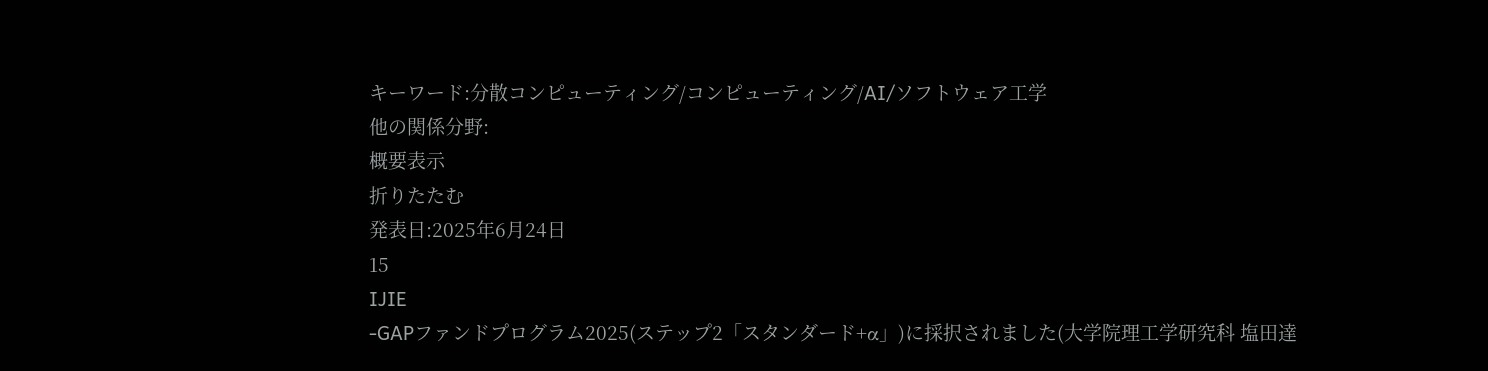キーワード:分散コンピューティング/コンピューティング/AI/ソフトウェア工学
他の関係分野:
概要表示
折りたたむ
発表日:2025年6月24日
15
IJIE
-GAPファンドプログラム2025(ステップ2「スタンダード+α」)に採択されました(大学院理工学研究科 塩田達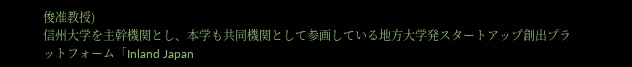俊准教授)
信州大学を主幹機関とし、本学も共同機関として参画している地方大学発スタートアップ創出プラットフォーム「Inland Japan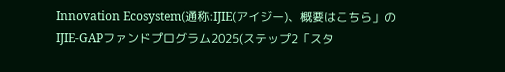Innovation Ecosystem(通称:IJIE(アイジー)、概要はこちら」のIJIE-GAPファンドプログラム2025(ステップ2「スタ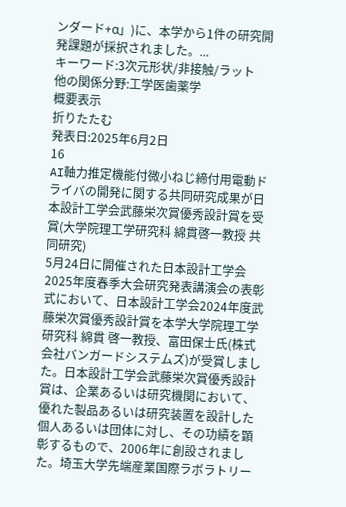ンダード+α」)に、本学から1件の研究開発課題が採択されました。...
キーワード:3次元形状/非接触/ラット
他の関係分野:工学医歯薬学
概要表示
折りたたむ
発表日:2025年6月2日
16
AI軸力推定機能付微小ねじ締付用電動ドライバの開発に関する共同研究成果が日本設計工学会武藤栄次賞優秀設計賞を受賞(大学院理工学研究科 綿貫啓一教授 共同研究)
5月24日に開催された日本設計工学会2025年度春季大会研究発表講演会の表彰式において、日本設計工学会2024年度武藤栄次賞優秀設計賞を本学大学院理工学研究科 綿貫 啓一教授、富田保士氏(株式会社バンガードシステムズ)が受賞しました。日本設計工学会武藤栄次賞優秀設計賞は、企業あるいは研究機関において、優れた製品あるいは研究装置を設計した個人あるいは団体に対し、その功績を顕彰するもので、2006年に創設されました。埼玉大学先端産業国際ラボラトリー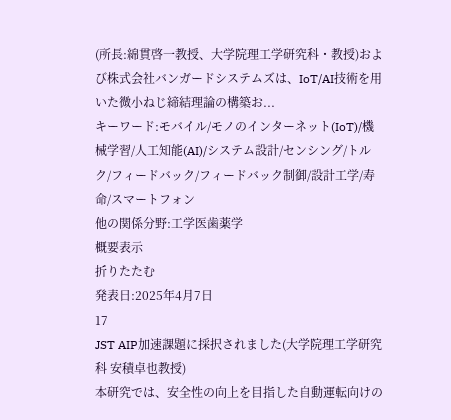(所長:綿貫啓一教授、大学院理工学研究科・教授)および株式会社バンガードシステムズは、IoT/AI技術を用いた微小ねじ締結理論の構築お...
キーワード:モバイル/モノのインターネット(IoT)/機械学習/人工知能(AI)/システム設計/センシング/トルク/フィードバック/フィードバック制御/設計工学/寿命/スマートフォン
他の関係分野:工学医歯薬学
概要表示
折りたたむ
発表日:2025年4月7日
17
JST AIP加速課題に採択されました(大学院理工学研究科 安積卓也教授)
本研究では、安全性の向上を目指した自動運転向けの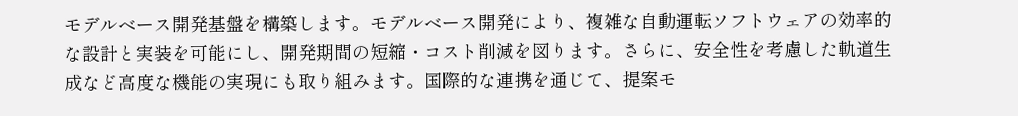モデルベース開発基盤を構築します。モデルベース開発により、複雑な自動運転ソフトウェアの効率的な設計と実装を可能にし、開発期間の短縮・コスト削減を図ります。さらに、安全性を考慮した軌道生成など高度な機能の実現にも取り組みます。国際的な連携を通じて、提案モ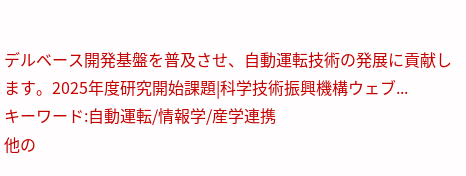デルベース開発基盤を普及させ、自動運転技術の発展に貢献します。2025年度研究開始課題|科学技術振興機構ウェブ...
キーワード:自動運転/情報学/産学連携
他の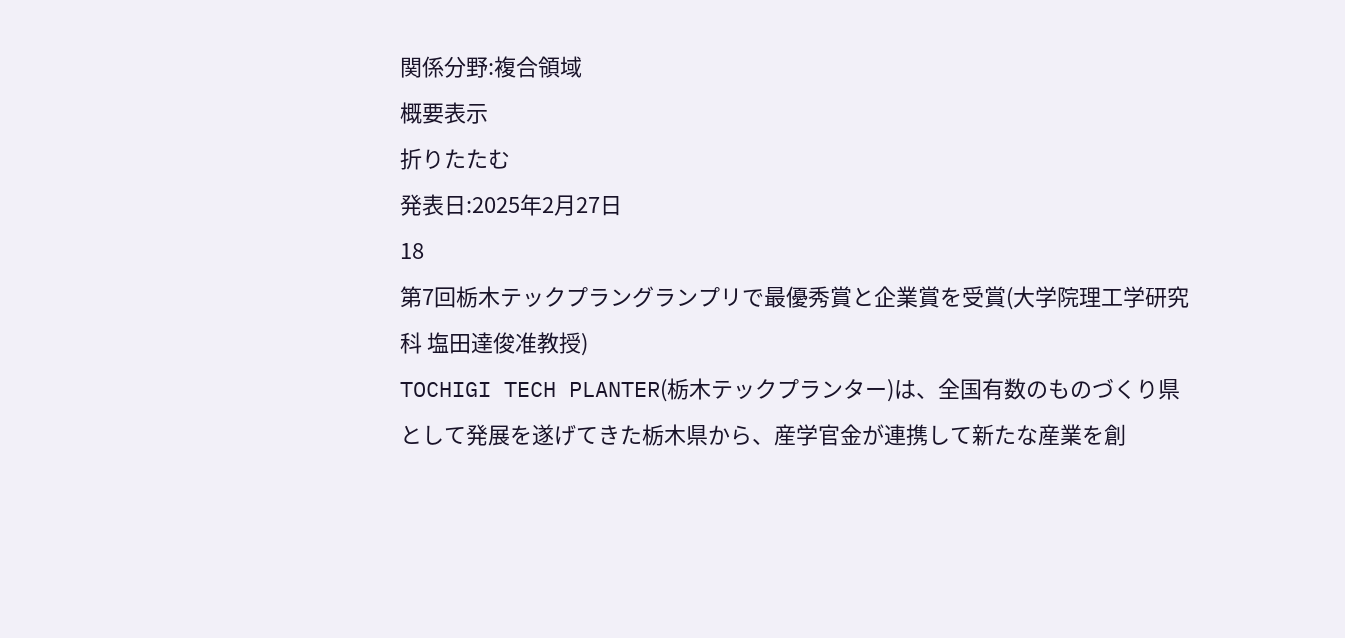関係分野:複合領域
概要表示
折りたたむ
発表日:2025年2月27日
18
第7回栃木テックプラングランプリで最優秀賞と企業賞を受賞(大学院理工学研究科 塩田達俊准教授)
TOCHIGI TECH PLANTER(栃木テックプランター)は、全国有数のものづくり県として発展を遂げてきた栃木県から、産学官金が連携して新たな産業を創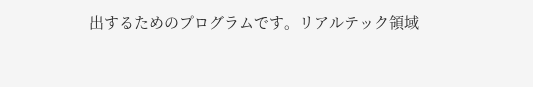出するためのプログラムです。リアルテック領域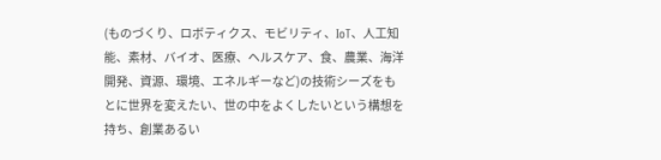(ものづくり、ロボティクス、モビリティ、IoT、人工知能、素材、バイオ、医療、ヘルスケア、食、農業、海洋開発、資源、環境、エネルギーなど)の技術シーズをもとに世界を変えたい、世の中をよくしたいという構想を持ち、創業あるい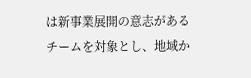は新事業展開の意志があるチームを対象とし、地域か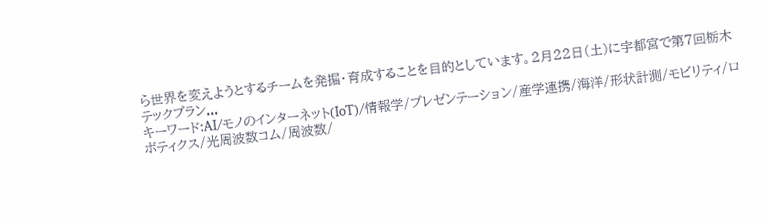ら世界を変えようとするチームを発掘・育成することを目的としています。2月22日(土)に宇都宮で第7回栃木テックプラン...
キーワード:AI/モノのインターネット(IoT)/情報学/プレゼンテーション/産学連携/海洋/形状計測/モビリティ/ロボティクス/光周波数コム/周波数/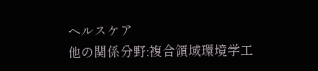ヘルスケア
他の関係分野:複合領域環境学工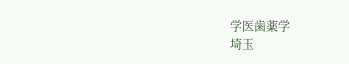学医歯薬学
埼玉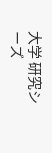大学 研究シーズ